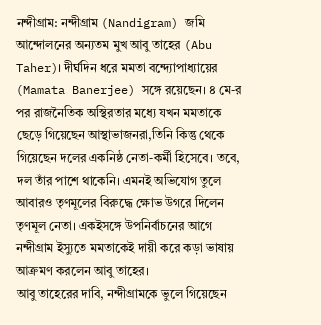নন্দীগ্রাম: নন্দীগ্রাম (Nandigram) জমি আন্দোলনের অন্যতম মুখ আবু তাহের (Abu Taher)। দীর্ঘদিন ধরে মমতা বন্দ্যোপাধ্যায়ের (Mamata Banerjee) সঙ্গে রয়েছেন। ৪ মে-র পর রাজনৈতিক অস্থিরতার মধ্যে যখন মমতাকে ছেড়ে গিয়েছেন আস্থাভাজনরা,তিনি কিন্তু থেকে গিয়েছেন দলের একনিষ্ঠ নেতা-কর্মী হিসেবে। তবে, দল তাঁর পাশে থাকেনি। এমনই অভিযোগ তুলে আবারও তৃণমূলের বিরুদ্ধে ক্ষোভ উগরে দিলেন তৃণমূল নেতা। একইসঙ্গে উপনির্বাচনের আগে নন্দীগ্রাম ইস্যুতে মমতাকেই দায়ী করে কড়া ভাষায় আক্রমণ করলেন আবু তাহের।
আবু তাহেরের দাবি, নন্দীগ্রামকে ভুলে গিয়েছেন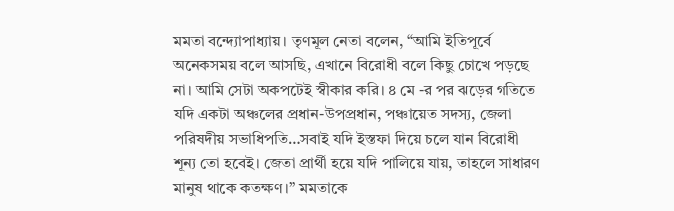মমতা বন্দ্যোপাধ্যায়। তৃণমূল নেতা বলেন, “আমি ইতিপূর্বে অনেকসময় বলে আসছি, এখানে বিরোধী বলে কিছু চোখে পড়ছে না। আমি সেটা অকপটেই স্বীকার করি। ৪ মে -র পর ঝড়ের গতিতে যদি একটা অঞ্চলের প্রধান-উপপ্রধান, পঞ্চায়েত সদস্য, জেলা পরিষদীয় সভাধিপতি…সবাই যদি ইস্তফা দিয়ে চলে যান বিরোধী শূন্য তো হবেই। জেতা প্রার্থী হয়ে যদি পালিয়ে যায়, তাহলে সাধারণ মানুষ থাকে কতক্ষণ।” মমতাকে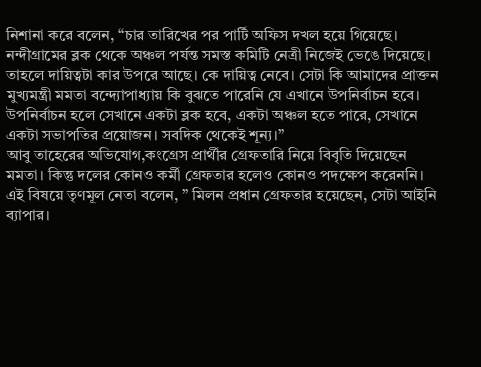নিশানা করে বলেন, “চার তারিখের পর পার্টি অফিস দখল হয়ে গিয়েছে। নন্দীগ্রামের ব্লক থেকে অঞ্চল পর্যন্ত সমস্ত কমিটি নেত্রী নিজেই ভেঙে দিয়েছে। তাহলে দায়িত্বটা কার উপরে আছে। কে দায়িত্ব নেবে। সেটা কি আমাদের প্রাক্তন মুখ্যমন্ত্রী মমতা বন্দ্যোপাধ্যায় কি বুঝতে পারেনি যে এখানে উপনির্বাচন হবে। উপনির্বাচন হলে সেখানে একটা ব্লক হবে, একটা অঞ্চল হতে পারে, সেখানে একটা সভাপতির প্রয়োজন। সবদিক থেকেই শূন্য।”
আবু তাহেরের অভিযোগ,কংগ্রেস প্রার্থীর গ্রেফতারি নিয়ে বিবৃতি দিয়েছেন মমতা। কিন্তু দলের কোনও কর্মী গ্রেফতার হলেও কোনও পদক্ষেপ করেননি। এই বিষয়ে তৃণমূল নেতা বলেন, ” মিলন প্রধান গ্রেফতার হয়েছেন, সেটা আইনি ব্যাপার।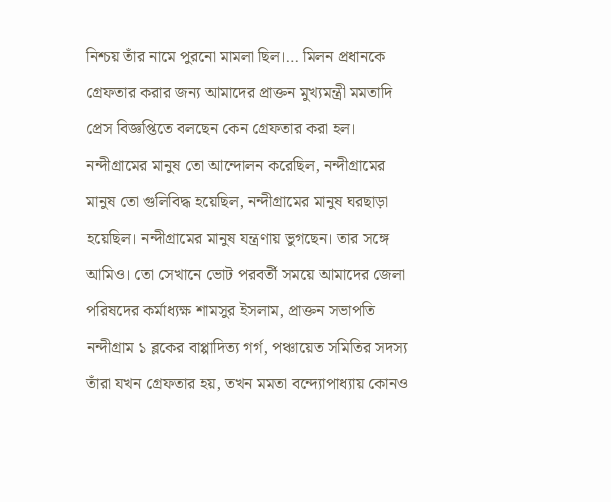নিশ্চয় তাঁর নামে পুরনো মামলা ছিল।… মিলন প্রধানকে গ্রেফতার করার জন্য আমাদের প্রাক্তন মুখ্যমন্ত্রী মমতাদি প্রেস বিজ্ঞপ্তিতে বলছেন কেন গ্রেফতার করা হল। নন্দীগ্রামের মানুষ তো আন্দোলন করেছিল, নন্দীগ্রামের মানুষ তো গুলিবিদ্ধ হয়েছিল, নন্দীগ্রামের মানুষ ঘরছাড়া হয়েছিল। নন্দীগ্রামের মানুষ যন্ত্রণায় ভুগছেন। তার সঙ্গে আমিও। তো সেখানে ভোট পরবর্তী সময়ে আমাদের জেলা পরিষদের কর্মাধ্যক্ষ শামসুর ইসলাম, প্রাক্তন সভাপতি নন্দীগ্রাম ১ ব্লকের বাপ্পাদিত্য গর্গ, পঞ্চায়েত সমিতির সদস্য তাঁরা যখন গ্রেফতার হয়, তখন মমতা বন্দ্যোপাধ্যায় কোনও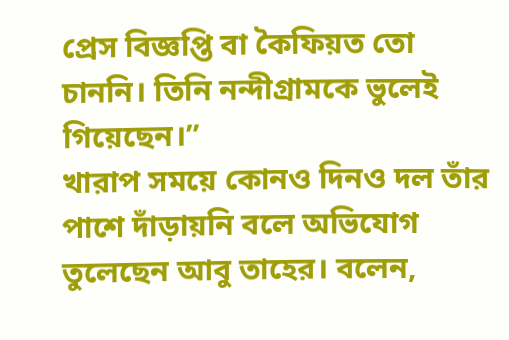প্রেস বিজ্ঞপ্তি বা কৈফিয়ত তো চাননি। তিনি নন্দীগ্রামকে ভুলেই গিয়েছেন।”
খারাপ সময়ে কোনও দিনও দল তাঁর পাশে দাঁড়ায়নি বলে অভিযোগ তুলেছেন আবু তাহের। বলেন,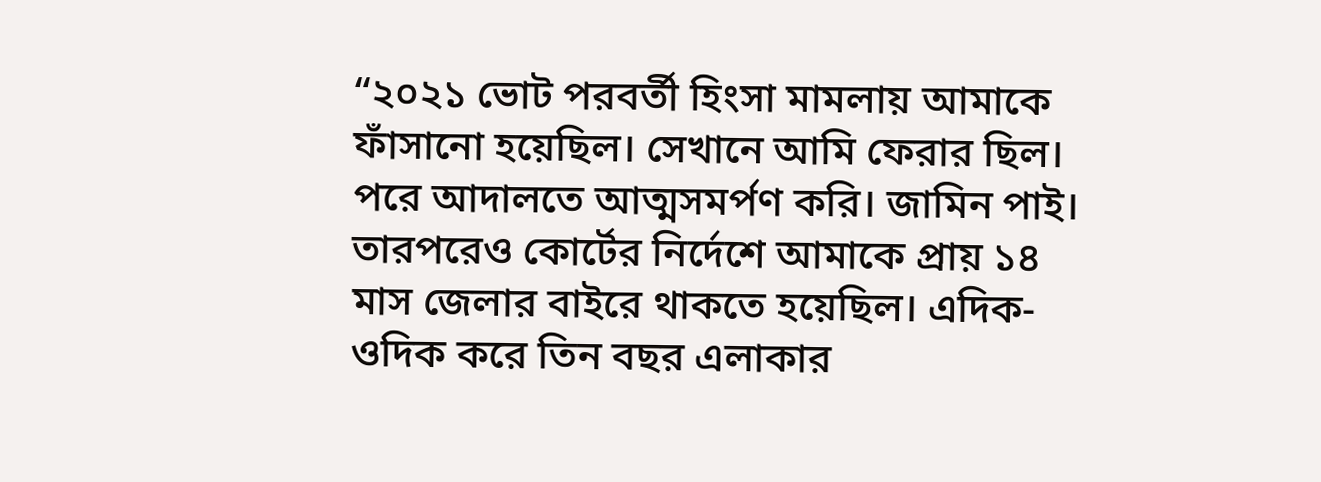“২০২১ ভোট পরবর্তী হিংসা মামলায় আমাকে ফাঁসানো হয়েছিল। সেখানে আমি ফেরার ছিল। পরে আদালতে আত্মসমর্পণ করি। জামিন পাই। তারপরেও কোর্টের নির্দেশে আমাকে প্রায় ১৪ মাস জেলার বাইরে থাকতে হয়েছিল। এদিক-ওদিক করে তিন বছর এলাকার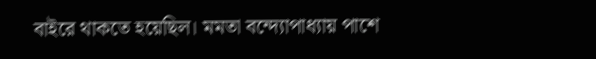বাইরে থাকতে হয়েছিল। মমতা বন্দ্যোপাধ্যায় পাশে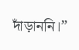দাঁড়াননি।”